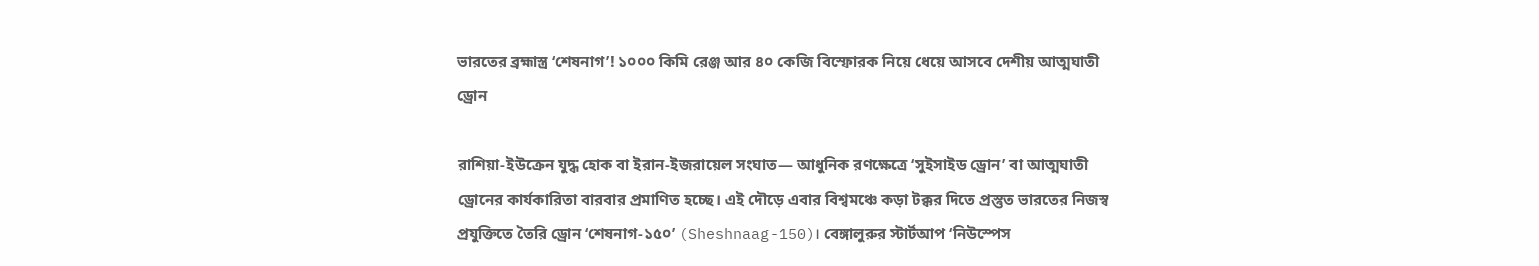ভারতের ব্রহ্মাস্ত্র ‘শেষনাগ’! ১০০০ কিমি রেঞ্জ আর ৪০ কেজি বিস্ফোরক নিয়ে ধেয়ে আসবে দেশীয় আত্মঘাতী ড্রোন

রাশিয়া-ইউক্রেন যুদ্ধ হোক বা ইরান-ইজরায়েল সংঘাত— আধুনিক রণক্ষেত্রে ‘সুইসাইড ড্রোন’ বা আত্মঘাতী ড্রোনের কার্যকারিতা বারবার প্রমাণিত হচ্ছে। এই দৌড়ে এবার বিশ্বমঞ্চে কড়া টক্কর দিতে প্রস্তুত ভারতের নিজস্ব প্রযুক্তিতে তৈরি ড্রোন ‘শেষনাগ-১৫০’ (Sheshnaag-150)। বেঙ্গালুরুর স্টার্টআপ ‘নিউস্পেস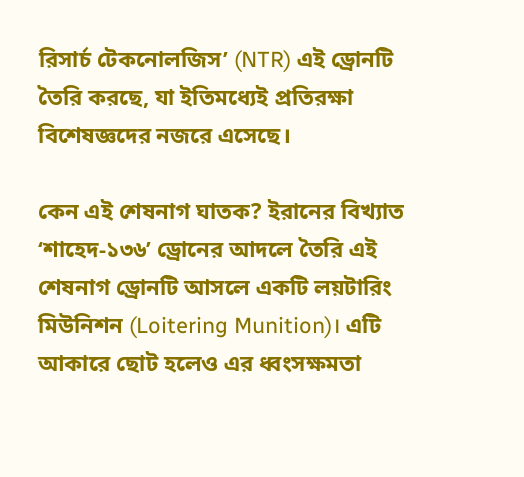রিসার্চ টেকনোলজিস’ (NTR) এই ড্রোনটি তৈরি করছে, যা ইতিমধ্যেই প্রতিরক্ষা বিশেষজ্ঞদের নজরে এসেছে।

কেন এই শেষনাগ ঘাতক? ইরানের বিখ্যাত ‘শাহেদ-১৩৬’ ড্রোনের আদলে তৈরি এই শেষনাগ ড্রোনটি আসলে একটি লয়টারিং মিউনিশন (Loitering Munition)। এটি আকারে ছোট হলেও এর ধ্বংসক্ষমতা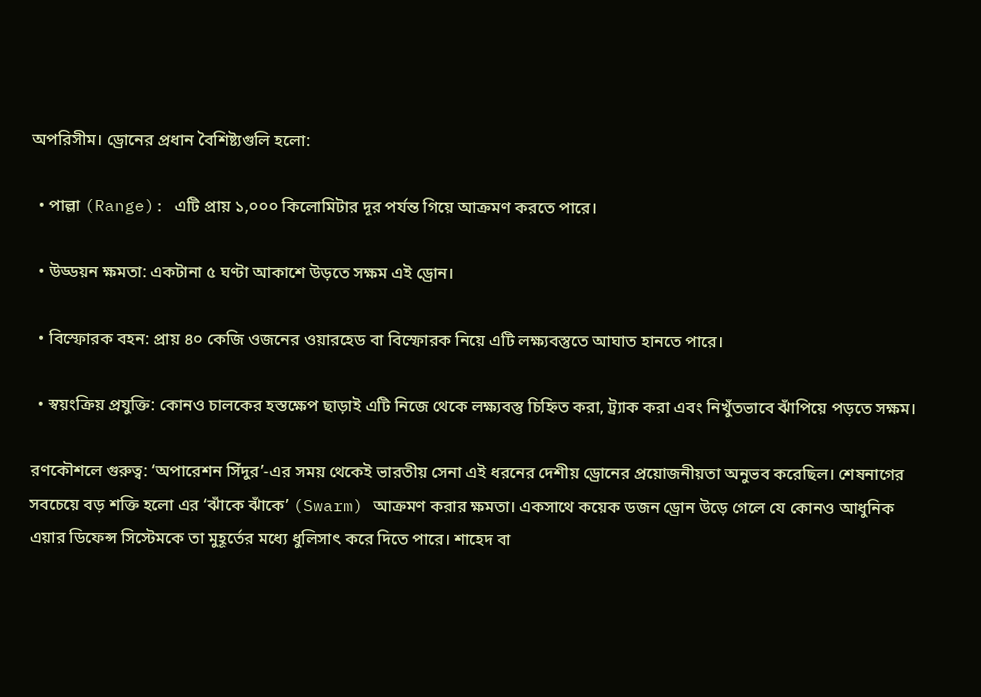অপরিসীম। ড্রোনের প্রধান বৈশিষ্ট্যগুলি হলো:

  • পাল্লা (Range): এটি প্রায় ১,০০০ কিলোমিটার দূর পর্যন্ত গিয়ে আক্রমণ করতে পারে।

  • উড্ডয়ন ক্ষমতা: একটানা ৫ ঘণ্টা আকাশে উড়তে সক্ষম এই ড্রোন।

  • বিস্ফোরক বহন: প্রায় ৪০ কেজি ওজনের ওয়ারহেড বা বিস্ফোরক নিয়ে এটি লক্ষ্যবস্তুতে আঘাত হানতে পারে।

  • স্বয়ংক্রিয় প্রযুক্তি: কোনও চালকের হস্তক্ষেপ ছাড়াই এটি নিজে থেকে লক্ষ্যবস্তু চিহ্নিত করা, ট্র্যাক করা এবং নিখুঁতভাবে ঝাঁপিয়ে পড়তে সক্ষম।

রণকৌশলে গুরুত্ব: ‘অপারেশন সিঁদুর’-এর সময় থেকেই ভারতীয় সেনা এই ধরনের দেশীয় ড্রোনের প্রয়োজনীয়তা অনুভব করেছিল। শেষনাগের সবচেয়ে বড় শক্তি হলো এর ‘ঝাঁকে ঝাঁকে’ (Swarm) আক্রমণ করার ক্ষমতা। একসাথে কয়েক ডজন ড্রোন উড়ে গেলে যে কোনও আধুনিক এয়ার ডিফেন্স সিস্টেমকে তা মুহূর্তের মধ্যে ধুলিসাৎ করে দিতে পারে। শাহেদ বা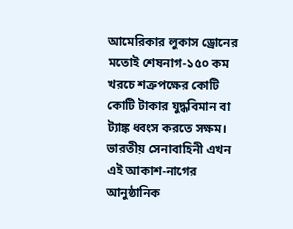আমেরিকার লুকাস ড্রোনের মতোই শেষনাগ-১৫০ কম খরচে শত্রুপক্ষের কোটি কোটি টাকার যুদ্ধবিমান বা ট্যাঙ্ক ধ্বংস করতে সক্ষম। ভারতীয় সেনাবাহিনী এখন এই আকাশ-নাগের আনুষ্ঠানিক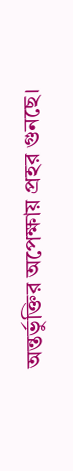অন্তর্ভুক্তির অপেক্ষায় প্রহর গুনছে।